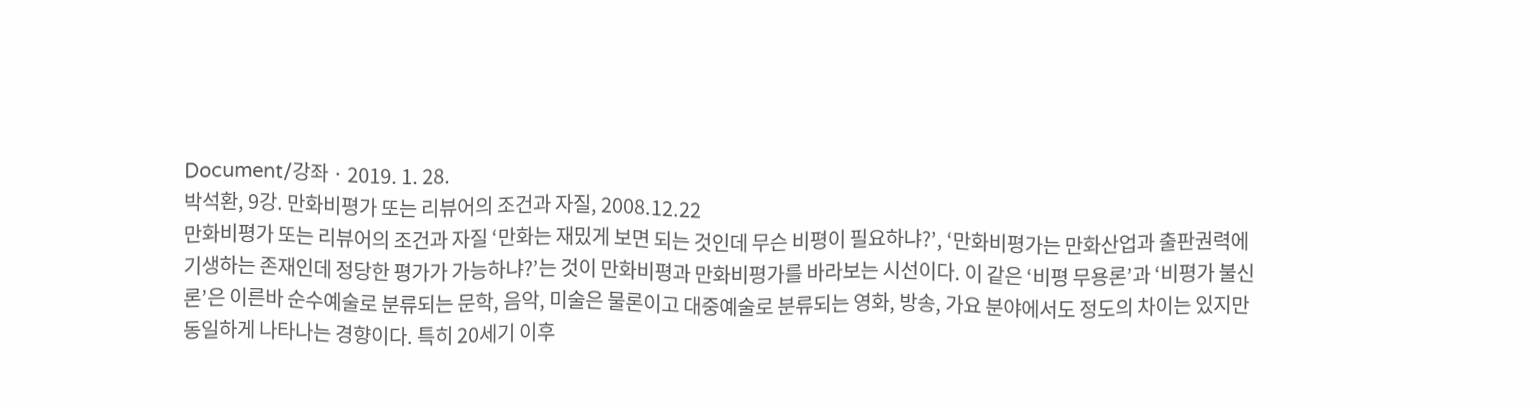Document/강좌 · 2019. 1. 28.
박석환, 9강. 만화비평가 또는 리뷰어의 조건과 자질, 2008.12.22
만화비평가 또는 리뷰어의 조건과 자질 ‘만화는 재밌게 보면 되는 것인데 무슨 비평이 필요하냐?’, ‘만화비평가는 만화산업과 출판권력에 기생하는 존재인데 정당한 평가가 가능하냐?’는 것이 만화비평과 만화비평가를 바라보는 시선이다. 이 같은 ‘비평 무용론’과 ‘비평가 불신론’은 이른바 순수예술로 분류되는 문학, 음악, 미술은 물론이고 대중예술로 분류되는 영화, 방송, 가요 분야에서도 정도의 차이는 있지만 동일하게 나타나는 경향이다. 특히 20세기 이후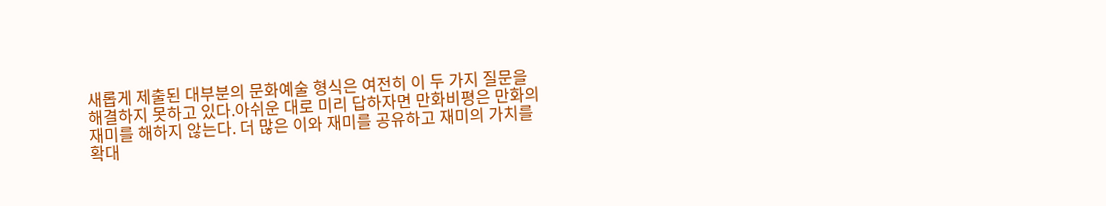새롭게 제출된 대부분의 문화예술 형식은 여전히 이 두 가지 질문을 해결하지 못하고 있다.아쉬운 대로 미리 답하자면 만화비평은 만화의 재미를 해하지 않는다. 더 많은 이와 재미를 공유하고 재미의 가치를 확대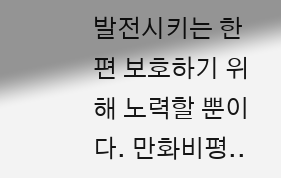발전시키는 한편 보호하기 위해 노력할 뿐이다. 만화비평..